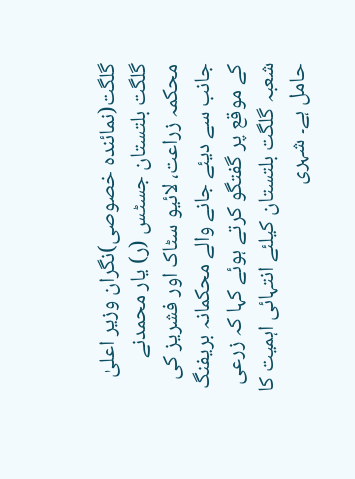گلگت(نمائندہ خصوصی)نگران وزیر اعلیٰ گلگت بلتستان جسٹس (ر) یار محمدنے محکمہ زراعت، لائیو سٹاک اور فشریز کی جانب سے دیئے جانے والے محکمانہ بریفنگ کے موقع پر گفتگو کرتے ہوئے کہا کہ زرعی شعبہ گلگت بلتستان کیلئے انتہائی اہمیت کا حامل ہے۔ شہری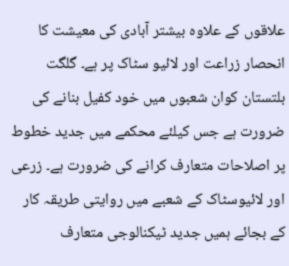علاقوں کے علاوہ بیشتر آبادی کی معیشت کا انحصار زراعت اور لائیو سٹاک پر ہے۔ گلگت بلتستان کوان شعبوں میں خود کفیل بنانے کی ضرورت ہے جس کیلئے محکمے میں جدید خطوط پر اصلاحات متعارف کرانے کی ضرورت ہے۔ زرعی اور لائیوسٹاک کے شعبے میں روایتی طریقہ کار کے بجائے ہمیں جدید ٹیکنالوجی متعارف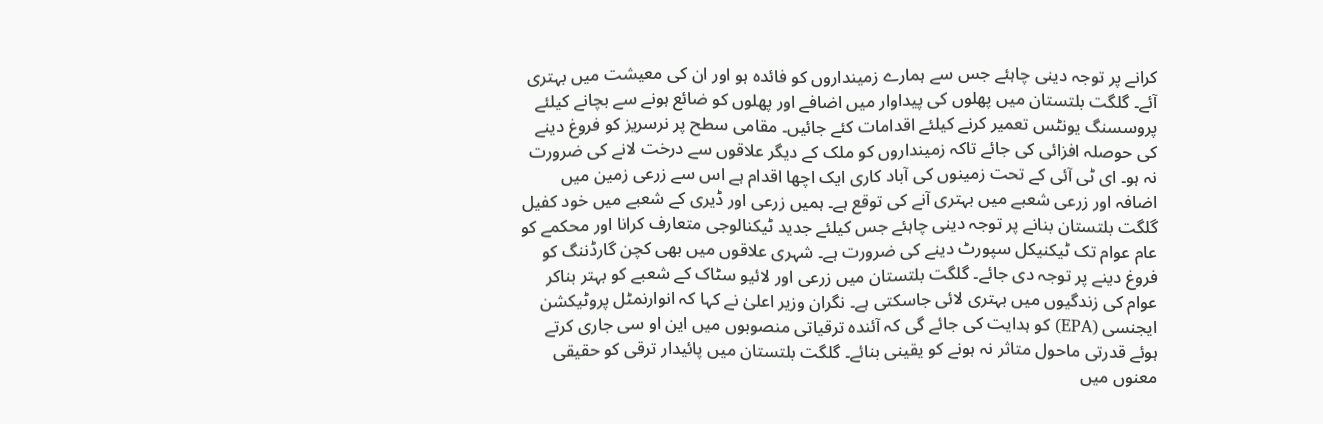کرانے پر توجہ دینی چاہئے جس سے ہمارے زمینداروں کو فائدہ ہو اور ان کی معیشت میں بہتری آئے۔ گلگت بلتستان میں پھلوں کی پیداوار میں اضافے اور پھلوں کو ضائع ہونے سے بچانے کیلئے پروسسنگ یونٹس تعمیر کرنے کیلئے اقدامات کئے جائیں۔ مقامی سطح پر نرسریز کو فروغ دینے کی حوصلہ افزائی کی جائے تاکہ زمینداروں کو ملک کے دیگر علاقوں سے درخت لانے کی ضرورت نہ ہو۔ ای ٹی آئی کے تحت زمینوں کی آباد کاری ایک اچھا اقدام ہے اس سے زرعی زمین میں اضافہ اور زرعی شعبے میں بہتری آنے کی توقع ہے۔ ہمیں زرعی اور ڈیری کے شعبے میں خود کفیل گلگت بلتستان بنانے پر توجہ دینی چاہئے جس کیلئے جدید ٹیکنالوجی متعارف کرانا اور محکمے کو عام عوام تک ٹیکنیکل سپورٹ دینے کی ضرورت ہے۔ شہری علاقوں میں بھی کچن گارڈننگ کو فروغ دینے پر توجہ دی جائے۔ گلگت بلتستان میں زرعی اور لائیو سٹاک کے شعبے کو بہتر بناکر عوام کی زندگیوں میں بہتری لائی جاسکتی ہے۔ نگران وزیر اعلیٰ نے کہا کہ انوارنمٹل پروٹیکشن ایجنسی (EPA) کو ہدایت کی جائے گی کہ آئندہ ترقیاتی منصوبوں میں این او سی جاری کرتے ہوئے قدرتی ماحول متاثر نہ ہونے کو یقینی بنائے۔ گلگت بلتستان میں پائیدار ترقی کو حقیقی معنوں میں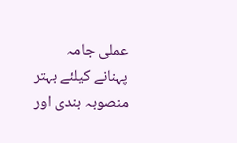عملی جامہ پہنانے کیلئے بہتر منصوبہ بندی اور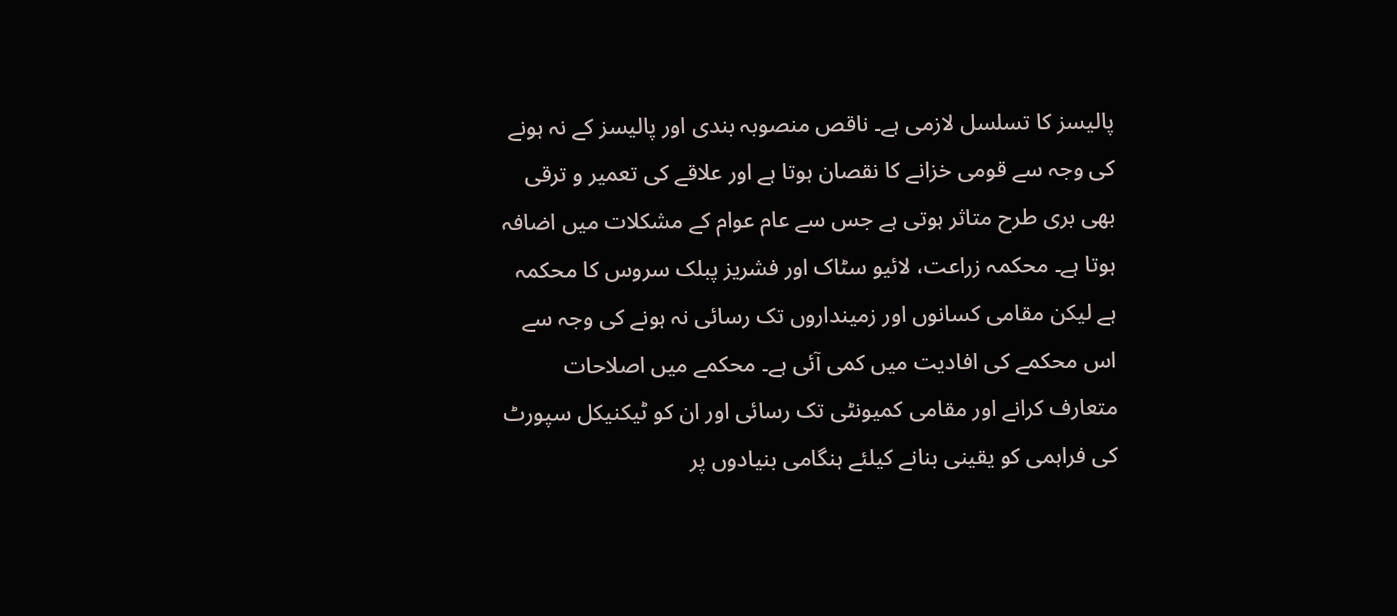پالیسز کا تسلسل لازمی ہے۔ ناقص منصوبہ بندی اور پالیسز کے نہ ہونے کی وجہ سے قومی خزانے کا نقصان ہوتا ہے اور علاقے کی تعمیر و ترقی بھی بری طرح متاثر ہوتی ہے جس سے عام عوام کے مشکلات میں اضافہ ہوتا ہے۔ محکمہ زراعت، لائیو سٹاک اور فشریز پبلک سروس کا محکمہ ہے لیکن مقامی کسانوں اور زمینداروں تک رسائی نہ ہونے کی وجہ سے اس محکمے کی افادیت میں کمی آئی ہے۔ محکمے میں اصلاحات متعارف کرانے اور مقامی کمیونٹی تک رسائی اور ان کو ٹیکنیکل سپورٹ کی فراہمی کو یقینی بنانے کیلئے ہنگامی بنیادوں پر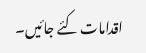اقدامات کئے جائیں۔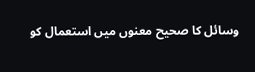وسائل کا صحیح معنوں میں استعمال کو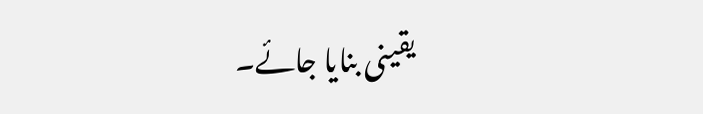یقینی بنایا جائے۔